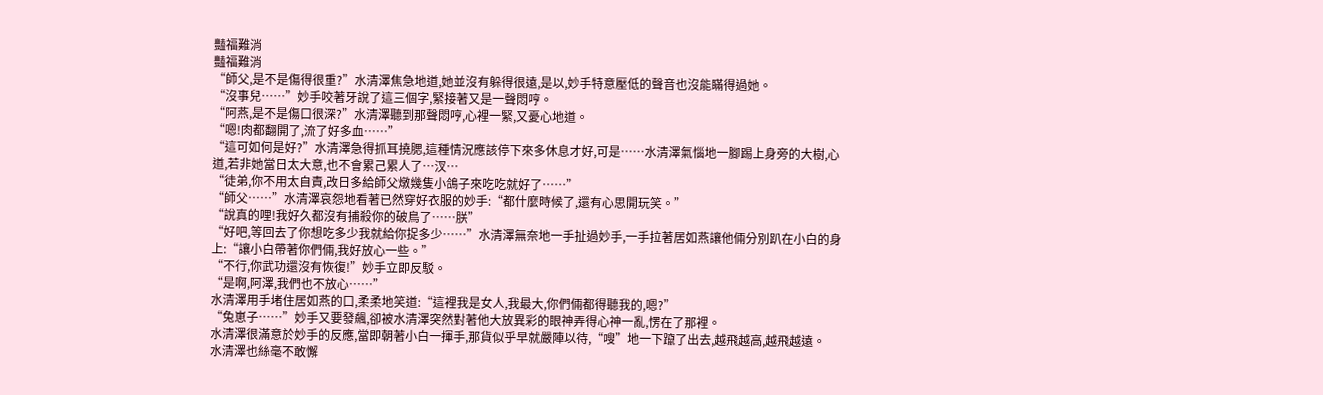豔福難消
豔福難消
“師父,是不是傷得很重?”水清澤焦急地道,她並沒有躲得很遠,是以,妙手特意壓低的聲音也沒能瞞得過她。
“沒事兒……”妙手咬著牙說了這三個字,緊接著又是一聲悶哼。
“阿燕,是不是傷口很深?”水清澤聽到那聲悶哼,心裡一緊,又憂心地道。
“嗯!肉都翻開了,流了好多血……”
“這可如何是好?”水清澤急得抓耳撓腮,這種情況應該停下來多休息才好,可是……水清澤氣惱地一腳踢上身旁的大樹,心道,若非她當日太大意,也不會累己累人了…汊…
“徒弟,你不用太自責,改日多給師父燉幾隻小鴿子來吃吃就好了……”
“師父……”水清澤哀怨地看著已然穿好衣服的妙手:“都什麼時候了,還有心思開玩笑。”
“說真的哩!我好久都沒有捕殺你的破鳥了……朕”
“好吧,等回去了你想吃多少我就給你捉多少……”水清澤無奈地一手扯過妙手,一手拉著居如燕讓他倆分別趴在小白的身上:“讓小白帶著你們倆,我好放心一些。”
“不行,你武功還沒有恢復!”妙手立即反駁。
“是啊,阿澤,我們也不放心……”
水清澤用手堵住居如燕的口,柔柔地笑道:“這裡我是女人,我最大,你們倆都得聽我的,嗯?”
“兔崽子……”妙手又要發飆,卻被水清澤突然對著他大放異彩的眼神弄得心神一亂,愣在了那裡。
水清澤很滿意於妙手的反應,當即朝著小白一揮手,那貨似乎早就嚴陣以待,“嗖”地一下躥了出去,越飛越高,越飛越遠。
水清澤也絲毫不敢懈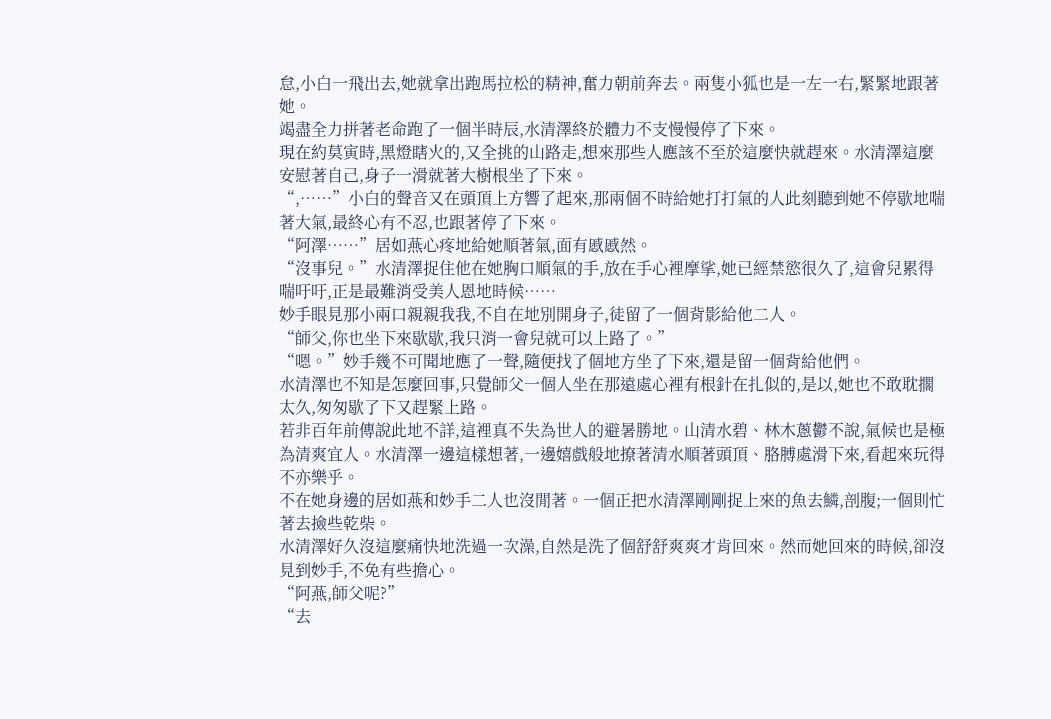怠,小白一飛出去,她就拿出跑馬拉松的精神,奮力朝前奔去。兩隻小狐也是一左一右,緊緊地跟著她。
竭盡全力拼著老命跑了一個半時辰,水清澤終於體力不支慢慢停了下來。
現在約莫寅時,黑燈瞎火的,又全挑的山路走,想來那些人應該不至於這麼快就趕來。水清澤這麼安慰著自己,身子一滑就著大樹根坐了下來。
“,……”小白的聲音又在頭頂上方響了起來,那兩個不時給她打打氣的人此刻聽到她不停歇地喘著大氣,最終心有不忍,也跟著停了下來。
“阿澤……”居如燕心疼地給她順著氣,面有慼慼然。
“沒事兒。”水清澤捉住他在她胸口順氣的手,放在手心裡摩挲,她已經禁慾很久了,這會兒累得喘吁吁,正是最難消受美人恩地時候……
妙手眼見那小兩口親親我我,不自在地別開身子,徒留了一個背影給他二人。
“師父,你也坐下來歇歇,我只消一會兒就可以上路了。”
“嗯。”妙手幾不可聞地應了一聲,隨便找了個地方坐了下來,還是留一個背給他們。
水清澤也不知是怎麼回事,只覺師父一個人坐在那遠處心裡有根針在扎似的,是以,她也不敢耽擱太久,匆匆歇了下又趕緊上路。
若非百年前傳說此地不詳,這裡真不失為世人的避暑勝地。山清水碧、林木蔥鬱不說,氣候也是極為清爽宜人。水清澤一邊這樣想著,一邊嬉戲般地撩著清水順著頭頂、胳膊處滑下來,看起來玩得不亦樂乎。
不在她身邊的居如燕和妙手二人也沒閒著。一個正把水清澤剛剛捉上來的魚去鱗,剖腹;一個則忙著去撿些乾柴。
水清澤好久沒這麼痛快地洗過一次澡,自然是洗了個舒舒爽爽才肯回來。然而她回來的時候,卻沒見到妙手,不免有些擔心。
“阿燕,師父呢?”
“去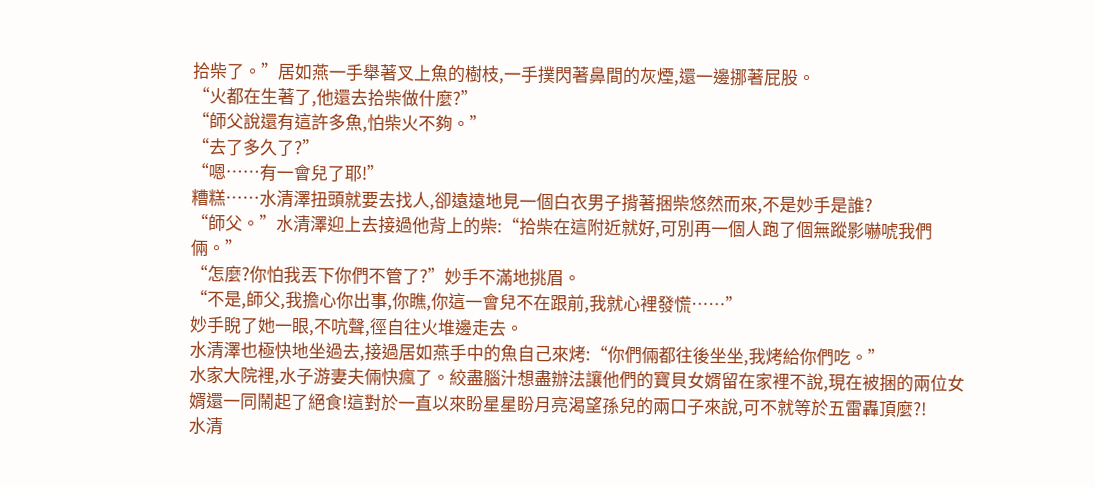拾柴了。”居如燕一手舉著叉上魚的樹枝,一手撲閃著鼻間的灰煙,還一邊挪著屁股。
“火都在生著了,他還去拾柴做什麼?”
“師父說還有這許多魚,怕柴火不夠。”
“去了多久了?”
“嗯……有一會兒了耶!”
糟糕……水清澤扭頭就要去找人,卻遠遠地見一個白衣男子揹著捆柴悠然而來,不是妙手是誰?
“師父。”水清澤迎上去接過他背上的柴:“拾柴在這附近就好,可別再一個人跑了個無蹤影嚇唬我們倆。”
“怎麼?你怕我丟下你們不管了?”妙手不滿地挑眉。
“不是,師父,我擔心你出事,你瞧,你這一會兒不在跟前,我就心裡發慌……”
妙手睨了她一眼,不吭聲,徑自往火堆邊走去。
水清澤也極快地坐過去,接過居如燕手中的魚自己來烤:“你們倆都往後坐坐,我烤給你們吃。”
水家大院裡,水子游妻夫倆快瘋了。絞盡腦汁想盡辦法讓他們的寶貝女婿留在家裡不說,現在被捆的兩位女婿還一同鬧起了絕食!這對於一直以來盼星星盼月亮渴望孫兒的兩口子來說,可不就等於五雷轟頂麼?!
水清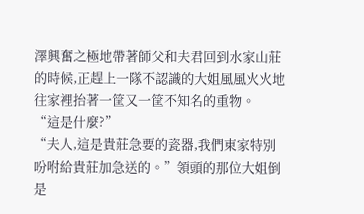澤興奮之極地帶著師父和夫君回到水家山莊的時候,正趕上一隊不認識的大姐風風火火地往家裡抬著一筐又一筐不知名的重物。
“這是什麼?”
“夫人,這是貴莊急要的瓷器,我們東家特別吩咐給貴莊加急送的。”領頭的那位大姐倒是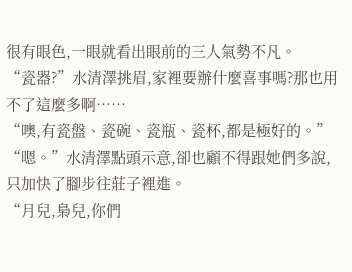很有眼色,一眼就看出眼前的三人氣勢不凡。
“瓷器?”水清澤挑眉,家裡要辦什麼喜事嗎?那也用不了這麼多啊……
“噢,有瓷盤、瓷碗、瓷瓶、瓷杯,都是極好的。”
“嗯。”水清澤點頭示意,卻也顧不得跟她們多說,只加快了腳步往莊子裡進。
“月兒,梟兒,你們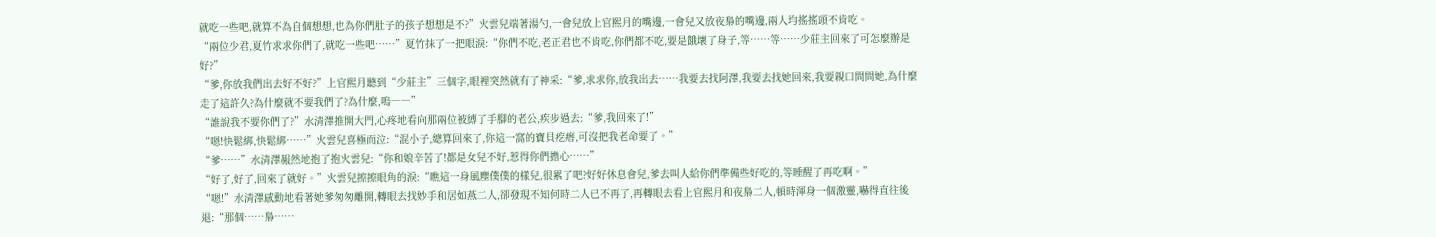就吃一些吧,就算不為自個想想,也為你們肚子的孩子想想是不?”火雲兒端著湯勺,一會兒放上官熙月的嘴邊,一會兒又放夜梟的嘴邊,兩人均搖搖頭不肯吃。
“兩位少君,夏竹求求你們了,就吃一些吧……”夏竹抹了一把眼淚:“你們不吃,老正君也不肯吃,你們都不吃,要是餓壞了身子,等……等……少莊主回來了可怎麼辦是好?”
“爹,你放我們出去好不好?”上官熙月聽到“少莊主”三個字,眼裡突然就有了神采:“爹,求求你,放我出去……我要去找阿澤,我要去找她回來,我要親口問問她,為什麼走了這許久?為什麼就不要我們了?為什麼,嗚――”
“誰說我不要你們了?”水清澤推開大門,心疼地看向那兩位被縛了手腳的老公,疾步過去:“爹,我回來了!”
“嗯!快鬆綁,快鬆綁……”火雲兒喜極而泣:“混小子,總算回來了,你這一窩的寶貝疙瘩,可沒把我老命要了。”
“爹……”水清澤赧然地抱了抱火雲兒:“你和娘辛苦了!都是女兒不好,惹得你們擔心……”
“好了,好了,回來了就好。”火雲兒擦擦眼角的淚:“瞧這一身風塵僕僕的樣兒,很累了吧?好好休息會兒,爹去叫人給你們準備些好吃的,等睡醒了再吃啊。”
“嗯!”水清澤感動地看著她爹匆匆離開,轉眼去找妙手和居如燕二人,卻發現不知何時二人已不再了,再轉眼去看上官熙月和夜梟二人,頓時渾身一個激靈,嚇得直往後退:“那個……梟……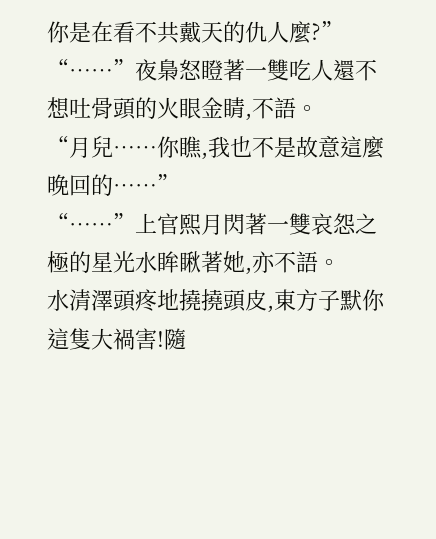你是在看不共戴天的仇人麼?”
“……”夜梟怒瞪著一雙吃人還不想吐骨頭的火眼金睛,不語。
“月兒……你瞧,我也不是故意這麼晚回的……”
“……”上官熙月閃著一雙哀怨之極的星光水眸瞅著她,亦不語。
水清澤頭疼地撓撓頭皮,東方子默你這隻大禍害!隨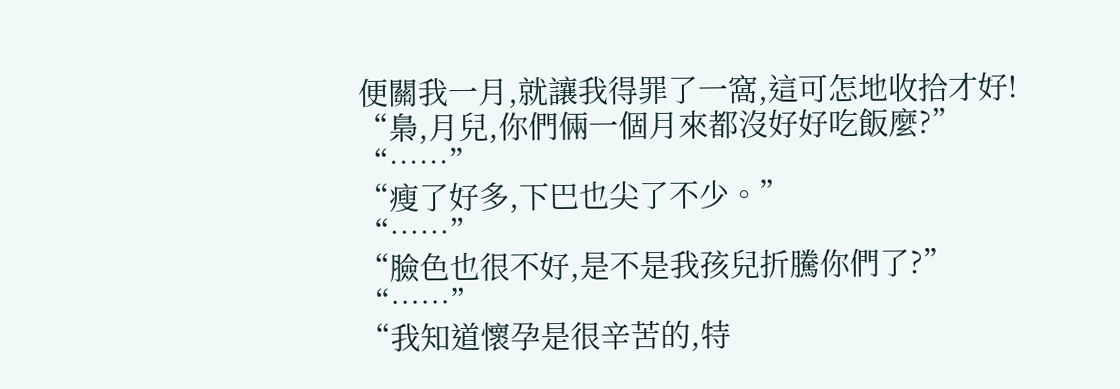便關我一月,就讓我得罪了一窩,這可怎地收拾才好!
“梟,月兒,你們倆一個月來都沒好好吃飯麼?”
“……”
“瘦了好多,下巴也尖了不少。”
“……”
“臉色也很不好,是不是我孩兒折騰你們了?”
“……”
“我知道懷孕是很辛苦的,特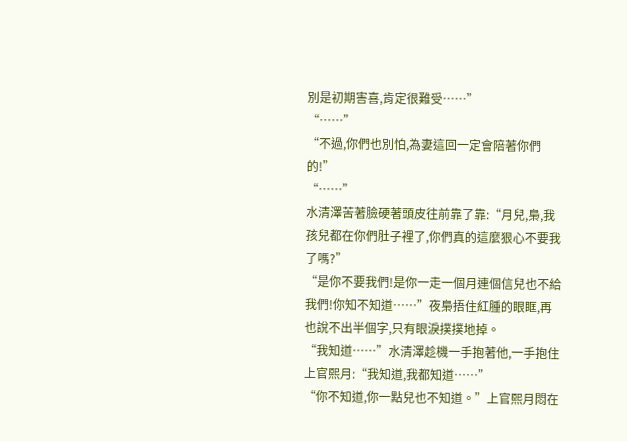別是初期害喜,肯定很難受……”
“……”
“不過,你們也別怕,為妻這回一定會陪著你們的!”
“……”
水清澤苦著臉硬著頭皮往前靠了靠:“月兒,梟,我孩兒都在你們肚子裡了,你們真的這麼狠心不要我了嗎?”
“是你不要我們!是你一走一個月連個信兒也不給我們!你知不知道……”夜梟捂住紅腫的眼眶,再也說不出半個字,只有眼淚撲撲地掉。
“我知道……”水清澤趁機一手抱著他,一手抱住上官熙月:“我知道,我都知道……”
“你不知道,你一點兒也不知道。”上官熙月悶在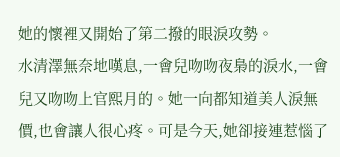她的懷裡又開始了第二撥的眼淚攻勢。
水清澤無奈地嘆息,一會兒吻吻夜梟的淚水,一會兒又吻吻上官熙月的。她一向都知道美人淚無價,也會讓人很心疼。可是今天,她卻接連惹惱了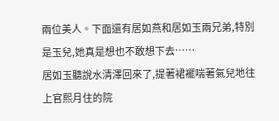兩位美人。下面還有居如燕和居如玉兩兄弟,特別是玉兒,她真是想也不敢想下去……
居如玉聽說水清澤回來了,提著裙襬喘著氣兒地往上官熙月住的院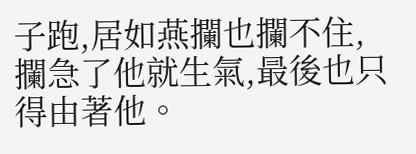子跑,居如燕攔也攔不住,攔急了他就生氣,最後也只得由著他。